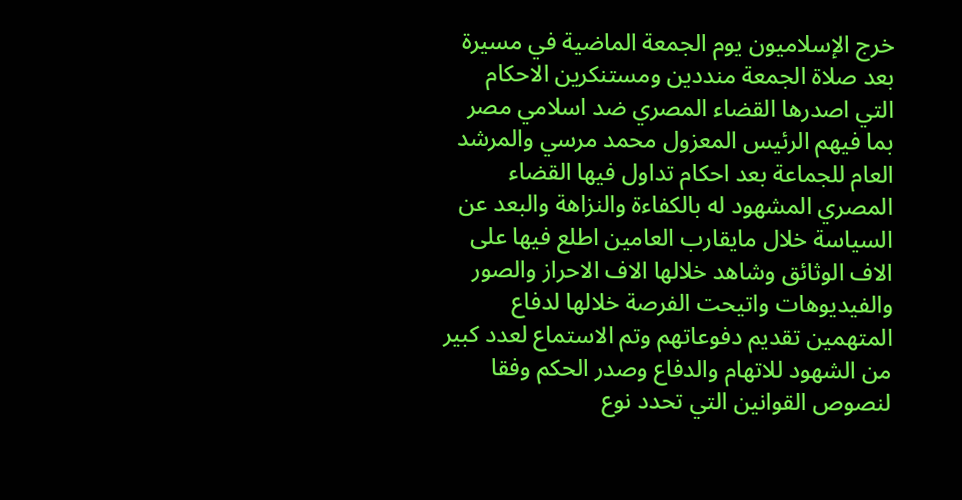خرج الإسلاميون يوم الجمعة الماضية في مسيرة بعد صلاة الجمعة منددين ومستنكرين الاحكام التي اصدرها القضاء المصري ضد اسلامي مصر بما فيهم الرئيس المعزول محمد مرسي والمرشد العام للجماعة بعد احكام تداول فيها القضاء المصري المشهود له بالكفاءة والنزاهة والبعد عن السياسة خلال مايقارب العامين اطلع فيها على الاف الوثائق وشاهد خلالها الاف الاحراز والصور والفيديوهات واتيحت الفرصة خلالها لدفاع المتهمين تقديم دفوعاتهم وتم الاستماع لعدد كبير من الشهود للاتهام والدفاع وصدر الحكم وفقا لنصوص القوانين التي تحدد نوع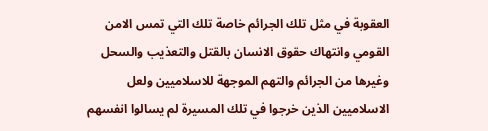العقوبة في مثل تلك الجرائم خاصة تلك التي تمس الامن القومي وانتهاك حقوق الانسان بالقتل والتعذيب والسحل وغيرها من الجرائم والتهم الموجهة للاسلاميين ولعل الاسلاميين الذين خرجوا في تلك المسيرة لم يسالوا انفسهم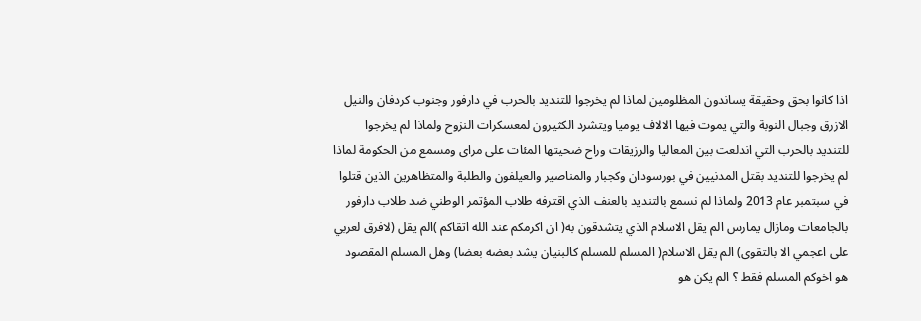اذا كانوا بحق وحقيقة يساندون المظلومين لماذا لم يخرجوا للتنديد بالحرب في دارفور وجنوب كردفان والنيل الازرق وجبال النوبة والتي يموت فيها الالاف يوميا ويتشرد الكثيرون لمعسكرات النزوح ولماذا لم يخرجوا للتنديد بالحرب التي اندلعت بين المعاليا والرزيقات وراح ضحيتها المئات على مراى ومسمع من الحكومة لماذا لم يخرجوا للتنديد بقتل المدنيين في بورسودان وكجبار والمناصير والعيلفون والطلبة والمتظاهرين الذين قتلوا في سبتمبر عام 2013 ولماذا لم نسمع بالتنديد بالعنف الذي اقترفه طلاب المؤتمر الوطني ضد طلاب دارفور بالجامعات ومازال يمارس الم يقل الاسلام الذي يتشدقون به( ان اكرمكم عند الله اتقاكم )الم يقل (لافرق لعربي على اعجمي الا بالتقوى) الم يقل الاسلام( المسلم للمسلم كالبنيان يشد بعضه بعضا) وهل المسلم المقصود هو اخوكم المسلم فقط ؟ الم يكن هو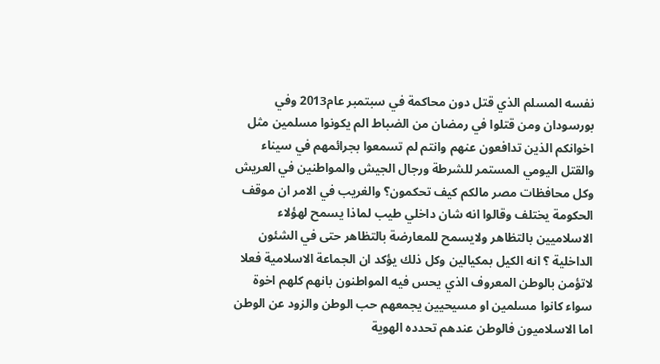نفسه المسلم الذي قتل دون محاكمة في سبتمبر عام2013 وفي بورسودان ومن قتلوا في رمضان من الضباط الم يكونوا مسلمين مثل اخوانكم الذين تدافعون عنهم وانتم لم تسمعوا بجرائمهم في سيناء والقتل اليومي المستمر للشرطة ورجال الجيش والمواطنين في العريش وكل محافظات مصر مالكم كيف تحكمون؟ والغريب في الامر ان موقف الحكومة يختلف وقالوا انه شان داخلي طيب لماذا يسمح لهؤلاء الاسلاميين بالتظاهر ولايسمح للمعارضة بالتظاهر حتى في الشئون الداخلية ؟ انه الكيل بمكيالين وكل ذلك يؤكد ان الجماعة الاسلامية فعلا لاتؤمن بالوطن المعروف الذي يحس فيه المواطنون بانهم كلهم اخوة سواء كانوا مسلمين او مسيحيين يجمعهم حب الوطن والزود عن الوطن اما الاسلاميون فالوطن عندهم تحدده الهوية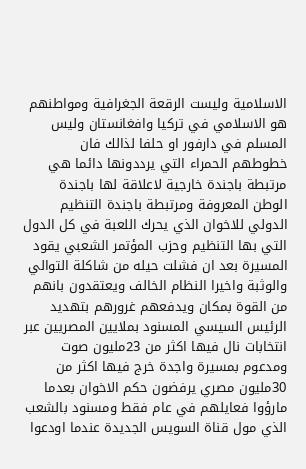الاسلامية وليست الرقعة الجغرافية ومواطنهم هو الاسلامي في تركيا وافغانستان وليس المسلم في دارفور او حلفا لذالك فان خطوطهم الحمراء التي يرددونها دائما هي مرتبطة باجندة خارجية لاعلاقة لها باجندة الوطن المعروفة ومرتبطة باجندة التنظيم الدولي للاخوان الذي يحرك اللعبة في كل الدول التي بها التنظيم وحزب المؤتمر الشعبي يقود المسيرة بعد ان فشلت حيله من شاكلة التوالي والوثبة واخيرا النظام الخالف ويعتقدون بانهم من القوة بمكان ويدفعهم غرورهم بتهديد الرئيس السيسي المسنود بملايين المصريين عبر انتخابات نال فيها اكثر من 23مليون صوت ومدعوم بمسيرة واجدة خرج فيها اكثر من 30مليون مصري يرفضون حكم الاخوان بعدما مارؤوا فعايلهم في عام فقط ومسنود بالشعب الذي مول قناة السويس الجديدة عندما اودعوا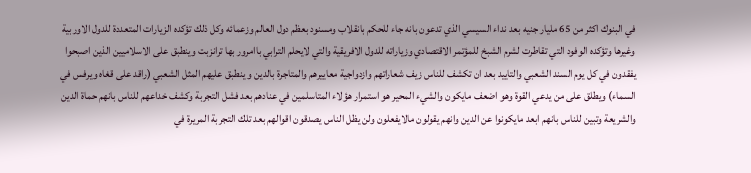في البنوك اكثر من 65 مليار جنيه بعد نداء السيسي الذي تدعون بانه جاء للحكم بانقلاب ومسنود بعظم دول العالم وزعمائه وكل ذلك تؤكده الزيارات المتعددة للدول الاوربية وغيرها وتؤكده الوفود التي تقاطرت لشرم الشبخ للمؤتمر الاقتصادي وزياراته للدول الافريقية والتي لايحلم الترابي باامرور بها ترانزبت وينطبق على الاسلاميين الذين اصبحوا يفقدون في كل يوم السند الشعبي والتاييد بعد ان تكشف للناس زيف شعاراتهم وازدواجية معاييرهم والمتاجرة بالدين و ينطبق عليهم المثل الشعبي (راقد على قغاه ويرفس في السماء) ويطلق على من يدعي القوة وهو اضعف مايكون والشيء المحير هو استمرار هؤلاء المتاسلمين في عنادهم بعد فشل التجربة وكشف خداعهم للناس بانهم حماة الدين والشريعة وتبين للناس بانهم ابعد مايكونوا عن الدين وانهم يقولون مالايفعلون ولن يظل الناس يصدقون اقوالهم بعد تلك التجربة المريرة في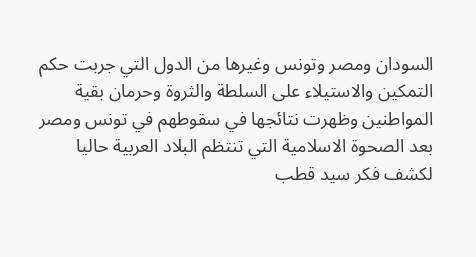السودان ومصر وتونس وغيرها من الدول التي جربت حكم التمكين والاستيلاء على السلطة والثروة وحرمان بقية المواطنين وظهرت نتائجها في سقوطهم في تونس ومصر بعد الصحوة الاسلامية التي تنتظم البلاد العربية حاليا لكشف فكر سيد قطب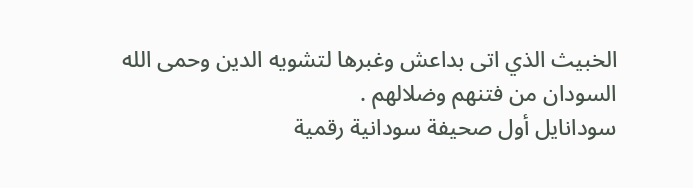الخبيث الذي اتى بداعش وغبرها لتشويه الدين وحمى الله السودان من فتنهم وضلالهم .
سودانايل أول صحيفة سودانية رقمية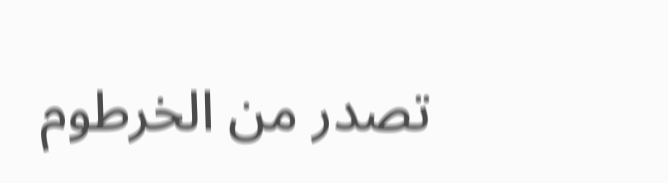تصدر من الخرطوم